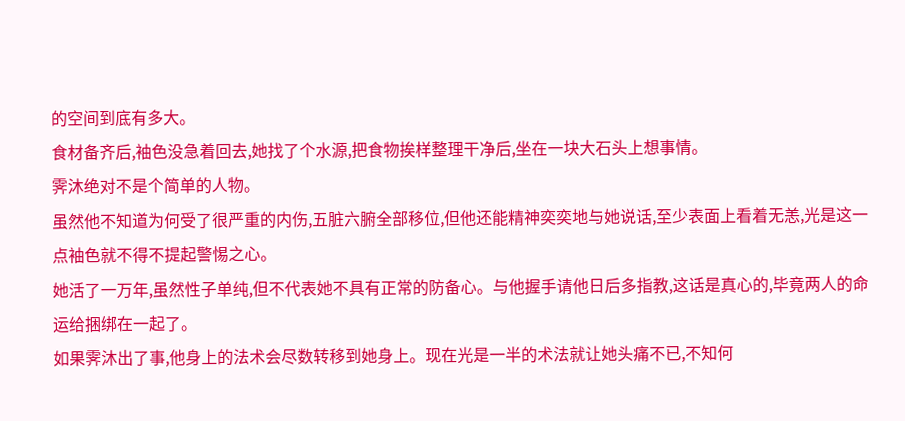的空间到底有多大。
食材备齐后,袖色没急着回去,她找了个水源,把食物挨样整理干净后,坐在一块大石头上想事情。
霁沐绝对不是个简单的人物。
虽然他不知道为何受了很严重的内伤,五脏六腑全部移位,但他还能精神奕奕地与她说话,至少表面上看着无恙,光是这一点袖色就不得不提起警惕之心。
她活了一万年,虽然性子单纯,但不代表她不具有正常的防备心。与他握手请他日后多指教,这话是真心的,毕竟两人的命运给捆绑在一起了。
如果霁沐出了事,他身上的法术会尽数转移到她身上。现在光是一半的术法就让她头痛不已,不知何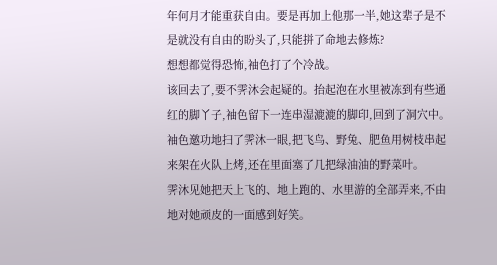年何月才能重获自由。要是再加上他那一半,她这辈子是不是就没有自由的盼头了,只能拼了命地去修炼?
想想都觉得恐怖,袖色打了个冷战。
该回去了,要不霁沐会起疑的。抬起泡在水里被冻到有些通红的脚丫子,袖色留下一连串湿漉漉的脚印,回到了洞穴中。
袖色邀功地扫了霁沐一眼,把飞鸟、野兔、肥鱼用树枝串起来架在火队上烤,还在里面塞了几把绿油油的野菜叶。
霁沐见她把天上飞的、地上跑的、水里游的全部弄来,不由地对她顽皮的一面感到好笑。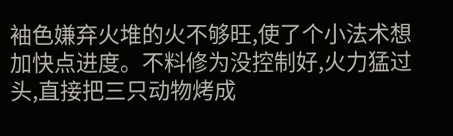袖色嫌弃火堆的火不够旺,使了个小法术想加快点进度。不料修为没控制好,火力猛过头,直接把三只动物烤成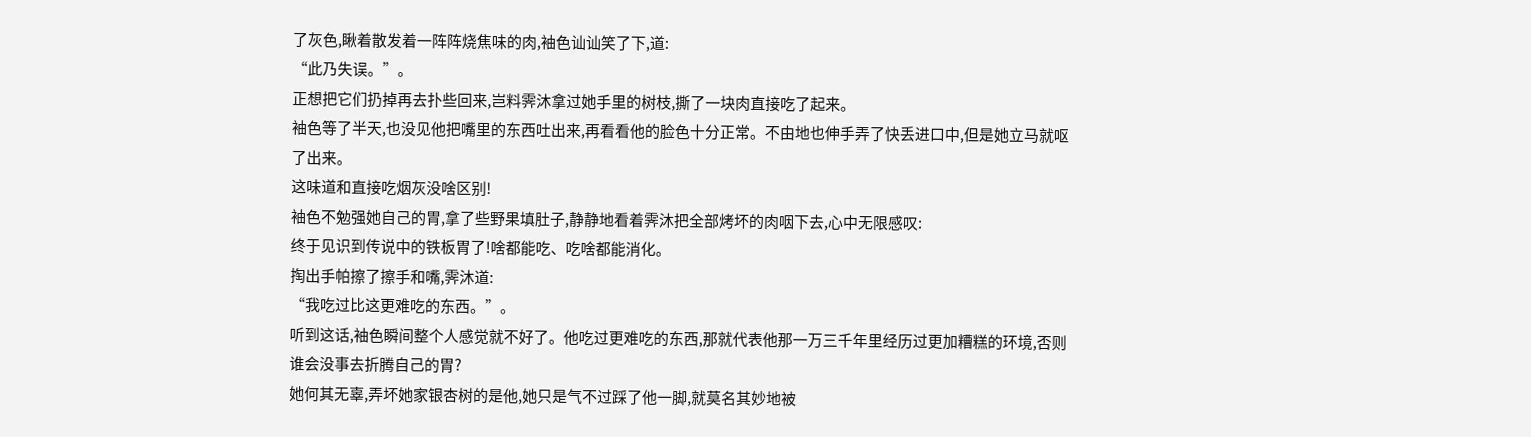了灰色,瞅着散发着一阵阵烧焦味的肉,袖色讪讪笑了下,道:
“此乃失误。”。
正想把它们扔掉再去扑些回来,岂料霁沐拿过她手里的树枝,撕了一块肉直接吃了起来。
袖色等了半天,也没见他把嘴里的东西吐出来,再看看他的脸色十分正常。不由地也伸手弄了快丢进口中,但是她立马就呕了出来。
这味道和直接吃烟灰没啥区别!
袖色不勉强她自己的胃,拿了些野果填肚子,静静地看着霁沐把全部烤坏的肉咽下去,心中无限感叹:
终于见识到传说中的铁板胃了!啥都能吃、吃啥都能消化。
掏出手帕擦了擦手和嘴,霁沐道:
“我吃过比这更难吃的东西。”。
听到这话,袖色瞬间整个人感觉就不好了。他吃过更难吃的东西,那就代表他那一万三千年里经历过更加糟糕的环境,否则谁会没事去折腾自己的胃?
她何其无辜,弄坏她家银杏树的是他,她只是气不过踩了他一脚,就莫名其妙地被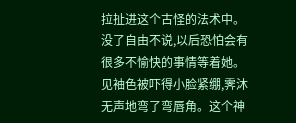拉扯进这个古怪的法术中。没了自由不说,以后恐怕会有很多不愉快的事情等着她。
见袖色被吓得小脸紧绷,霁沐无声地弯了弯唇角。这个神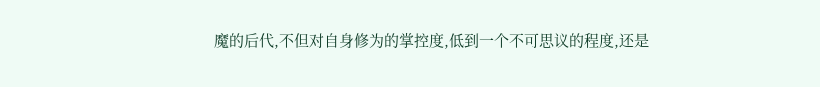魔的后代,不但对自身修为的掌控度,低到一个不可思议的程度,还是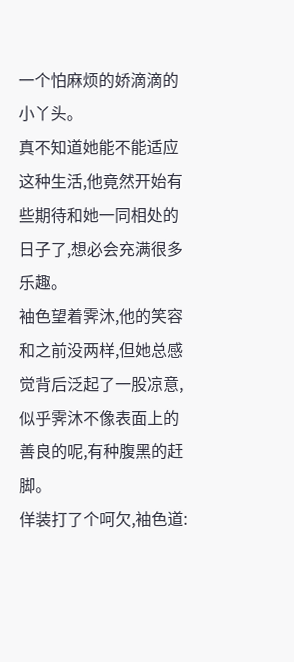一个怕麻烦的娇滴滴的小丫头。
真不知道她能不能适应这种生活,他竟然开始有些期待和她一同相处的日子了,想必会充满很多乐趣。
袖色望着霁沐,他的笑容和之前没两样,但她总感觉背后泛起了一股凉意,似乎霁沐不像表面上的善良的呢,有种腹黑的赶脚。
佯装打了个呵欠,袖色道: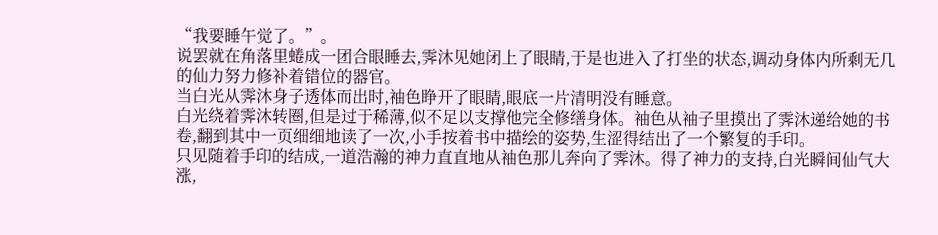“我要睡午觉了。”。
说罢就在角落里蜷成一团合眼睡去,霁沐见她闭上了眼睛,于是也进入了打坐的状态,调动身体内所剩无几的仙力努力修补着错位的器官。
当白光从霁沐身子透体而出时,袖色睁开了眼睛,眼底一片清明没有睡意。
白光绕着霁沐转圈,但是过于稀薄,似不足以支撑他完全修缮身体。袖色从袖子里摸出了霁沐递给她的书卷,翻到其中一页细细地读了一次,小手按着书中描绘的姿势,生涩得结出了一个繁复的手印。
只见随着手印的结成,一道浩瀚的神力直直地从袖色那儿奔向了霁沐。得了神力的支持,白光瞬间仙气大涨,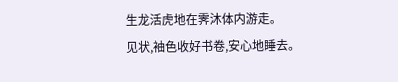生龙活虎地在霁沐体内游走。
见状,袖色收好书卷,安心地睡去。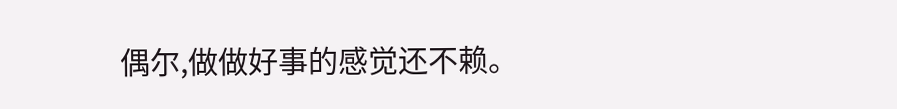偶尔,做做好事的感觉还不赖。